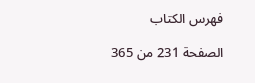فهرس الكتاب

الصفحة 231 من 365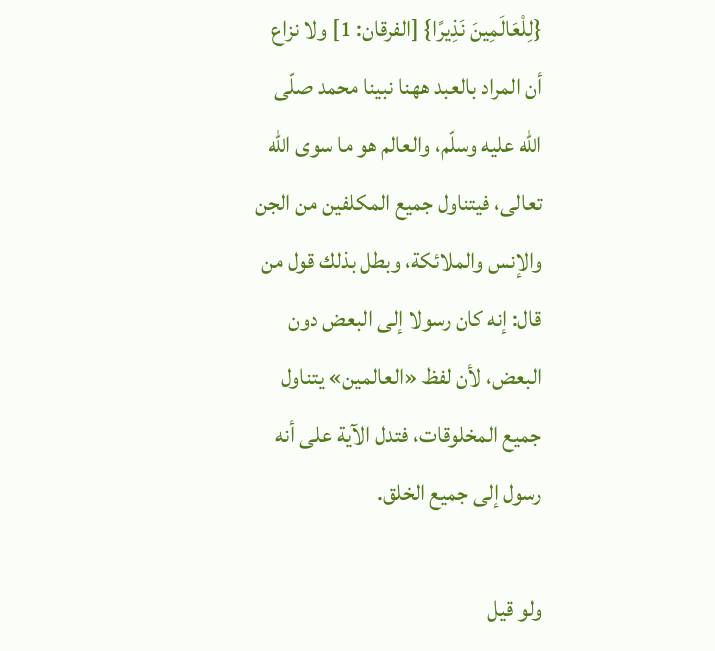{لِلْعَالَمِينَ نَذِيرًا} [الفرقان: 1] ولا نزاع أن المراد بالعبد ههنا نبينا محمد صلّى الله عليه وسلّم، والعالم هو ما سوى الله تعالى، فيتناول جميع المكلفين من الجن والإنس والملائكة، وبطل بذلك قول من قال: إنه كان رسولا إلى البعض دون البعض، لأن لفظ «العالمين» يتناول جميع المخلوقات، فتدل الآية على أنه رسول إلى جميع الخلق.

ولو قيل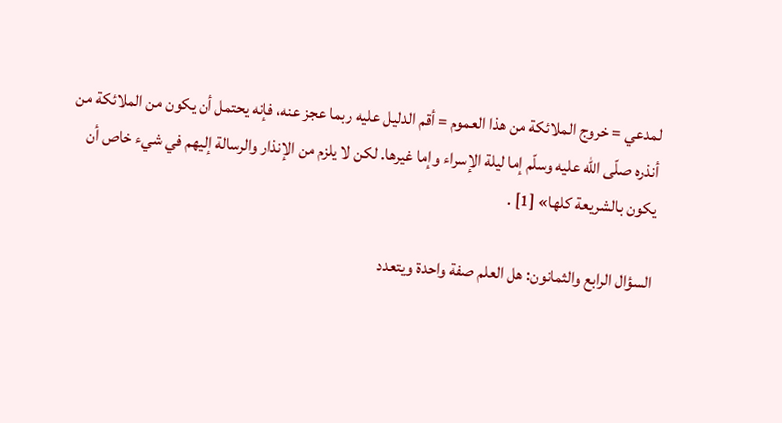لمدعي = خروج الملائكة من هذا العموم = أقم الدليل عليه ربما عجز عنه، فإنه يحتمل أن يكون من الملائكة من أنذره صلّى الله عليه وسلّم إما ليلة الإسراء وإما غيرها. لكن لا يلزم من الإنذار والرسالة إليهم في شيء خاص أن يكون بالشريعة كلها» [1] .

السؤال الرابع والثمانون: هل العلم صفة واحدة ويتعدد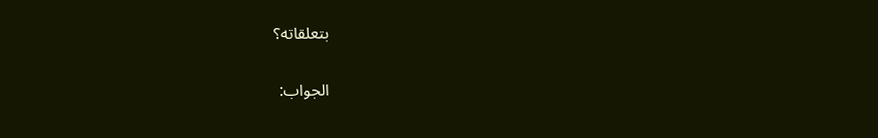بتعلقاته؟

الجواب: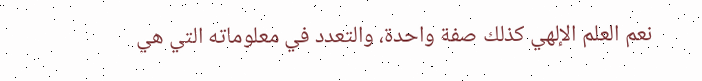نعم العلم الإلهي كذلك صفة واحدة، والتعدد في معلوماته التي هي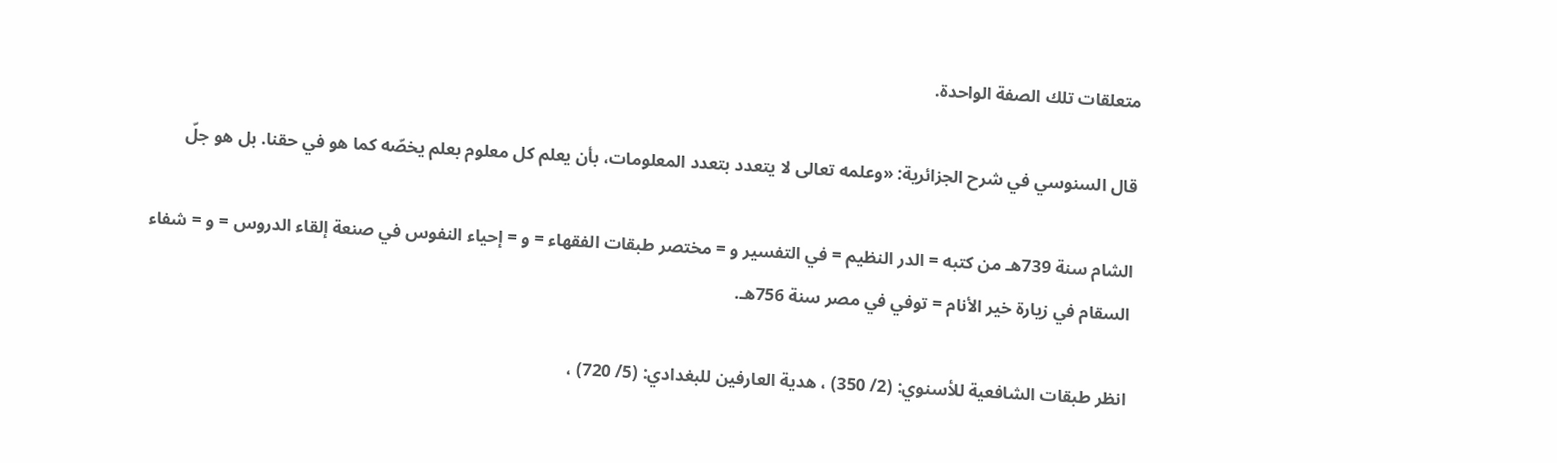متعلقات تلك الصفة الواحدة.

قال السنوسي في شرح الجزائرية: «وعلمه تعالى لا يتعدد بتعدد المعلومات، بأن يعلم كل معلوم بعلم يخصّه كما هو في حقنا. بل هو جلّ

الشام سنة 739هـ من كتبه = الدر النظيم = في التفسير و = مختصر طبقات الفقهاء = و = إحياء النفوس في صنعة إلقاء الدروس = و = شفاء السقام في زيارة خير الأنام = توفي في مصر سنة 756هـ.

انظر طبقات الشافعية للأسنوي: (2/ 350) ، هدية العارفين للبغدادي: (5/ 720) ،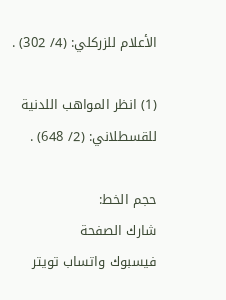الأعلام للزركلي: (4/ 302) .

(1) انظر المواهب اللدنية للقسطلاني: (2/ 648) .

حجم الخط:
شارك الصفحة
فيسبوك واتساب تويتر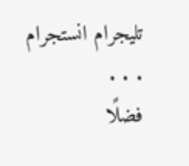تليجرام انستجرام
. . .
فضلًا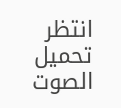انتظر تحميل الصوت